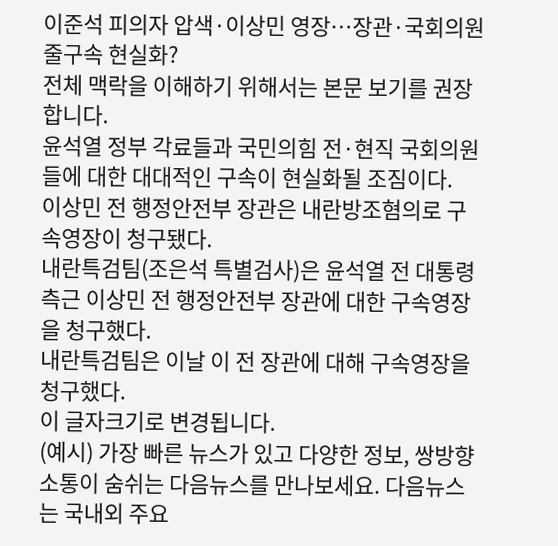이준석 피의자 압색·이상민 영장…장관·국회의원 줄구속 현실화?
전체 맥락을 이해하기 위해서는 본문 보기를 권장합니다.
윤석열 정부 각료들과 국민의힘 전·현직 국회의원들에 대한 대대적인 구속이 현실화될 조짐이다.
이상민 전 행정안전부 장관은 내란방조혐의로 구속영장이 청구됐다.
내란특검팀(조은석 특별검사)은 윤석열 전 대통령 측근 이상민 전 행정안전부 장관에 대한 구속영장을 청구했다.
내란특검팀은 이날 이 전 장관에 대해 구속영장을 청구했다.
이 글자크기로 변경됩니다.
(예시) 가장 빠른 뉴스가 있고 다양한 정보, 쌍방향 소통이 숨쉬는 다음뉴스를 만나보세요. 다음뉴스는 국내외 주요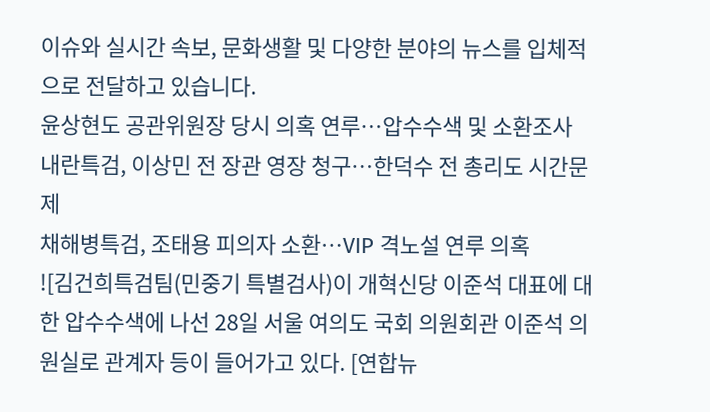이슈와 실시간 속보, 문화생활 및 다양한 분야의 뉴스를 입체적으로 전달하고 있습니다.
윤상현도 공관위원장 당시 의혹 연루…압수수색 및 소환조사
내란특검, 이상민 전 장관 영장 청구…한덕수 전 총리도 시간문제
채해병특검, 조태용 피의자 소환…VIP 격노설 연루 의혹
![김건희특검팀(민중기 특별검사)이 개혁신당 이준석 대표에 대한 압수수색에 나선 28일 서울 여의도 국회 의원회관 이준석 의원실로 관계자 등이 들어가고 있다. [연합뉴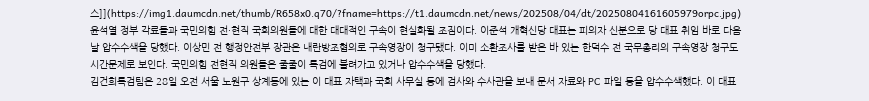스]](https://img1.daumcdn.net/thumb/R658x0.q70/?fname=https://t1.daumcdn.net/news/202508/04/dt/20250804161605979orpc.jpg)
윤석열 정부 각료들과 국민의힘 전·현직 국회의원들에 대한 대대적인 구속이 현실화될 조짐이다. 이준석 개혁신당 대표는 피의자 신분으로 당 대표 취임 바로 다음날 압수수색을 당했다. 이상민 전 행정안전부 장관은 내란방조혐의로 구속영장이 청구됐다. 이미 소환조사를 받은 바 있는 한덕수 전 국무총리의 구속영장 청구도 시간문제로 보인다. 국민의힘 전현직 의원들은 줄줄이 특검에 불려가고 있거나 압수수색을 당했다.
김건희특검팀은 28일 오전 서울 노원구 상계동에 있는 이 대표 자택과 국회 사무실 등에 검사와 수사관을 보내 문서 자료와 PC 파일 등을 압수수색했다. 이 대표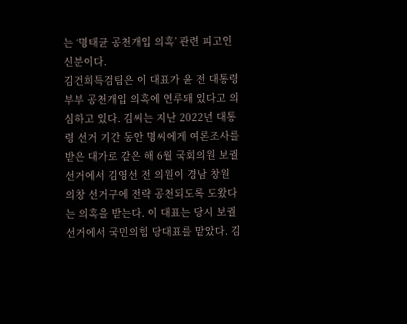는 ‘명태균 공천개입 의혹’ 관련 피고인 신분이다.
김건희특검팀은 이 대표가 윤 전 대통령 부부 공천개입 의혹에 연루돼 있다고 의심하고 있다. 김씨는 지난 2022년 대통령 선거 기간 동안 명씨에게 여론조사를 받은 대가로 같은 해 6월 국회의원 보궐 선거에서 김영선 전 의원이 경남 창원 의창 선거구에 전략 공천되도록 도왔다는 의혹을 받는다. 이 대표는 당시 보궐 선거에서 국민의힘 당대표를 맡았다. 김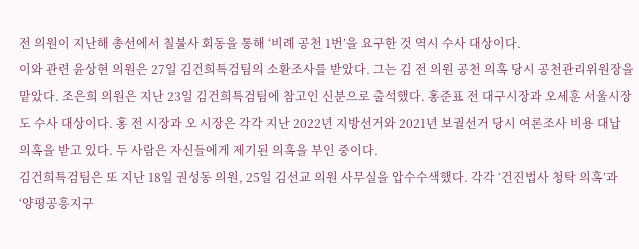전 의원이 지난해 총선에서 칠불사 회동을 통해 ‘비례 공천 1번’을 요구한 것 역시 수사 대상이다.
이와 관련 윤상현 의원은 27일 김건희특검팀의 소환조사를 받았다. 그는 김 전 의원 공천 의혹 당시 공천관리위원장을 맡았다. 조은희 의원은 지난 23일 김건희특검팀에 참고인 신분으로 출석했다. 홍준표 전 대구시장과 오세훈 서울시장도 수사 대상이다. 홍 전 시장과 오 시장은 각각 지난 2022년 지방선거와 2021년 보궐선거 당시 여론조사 비용 대납 의혹을 받고 있다. 두 사람은 자신들에게 제기된 의혹을 부인 중이다.
김건희특검팀은 또 지난 18일 권성동 의원, 25일 김선교 의원 사무실을 압수수색했다. 각각 ‘건진법사 청탁 의혹’과 ‘양평공흥지구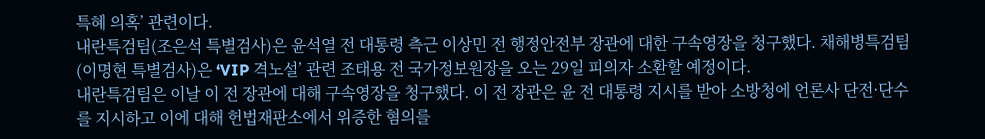특혜 의혹’ 관련이다.
내란특검팀(조은석 특별검사)은 윤석열 전 대통령 측근 이상민 전 행정안전부 장관에 대한 구속영장을 청구했다. 채해병특검팀(이명현 특별검사)은 ‘VIP 격노설’ 관련 조태용 전 국가정보원장을 오는 29일 피의자 소환할 예정이다.
내란특검팀은 이날 이 전 장관에 대해 구속영장을 청구했다. 이 전 장관은 윤 전 대통령 지시를 받아 소방청에 언론사 단전·단수를 지시하고 이에 대해 헌법재판소에서 위증한 혐의를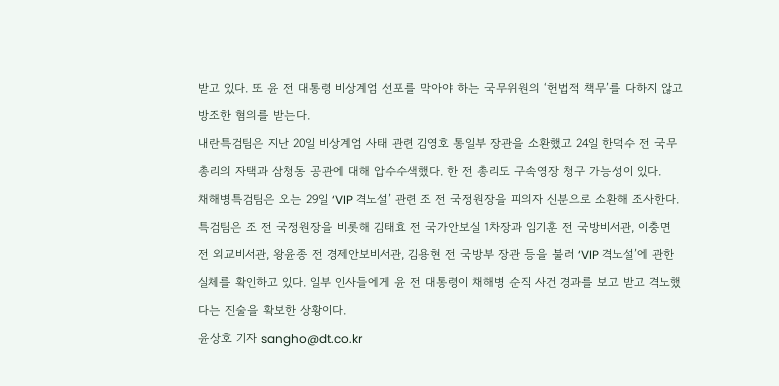받고 있다. 또 윤 전 대통령 비상계엄 선포를 막아야 하는 국무위원의 ‘헌법적 책무’를 다하지 않고 방조한 혐의를 받는다.
내란특검팀은 지난 20일 비상계엄 사태 관련 김영호 통일부 장관을 소환했고 24일 한덕수 전 국무총리의 자택과 삼청동 공관에 대해 압수수색했다. 한 전 총리도 구속영장 청구 가능성이 있다.
채해병특검팀은 오는 29일 ‘VIP 격노설’ 관련 조 전 국정원장을 피의자 신분으로 소환해 조사한다. 특검팀은 조 전 국정원장을 비롯해 김태효 전 국가안보실 1차장과 임기훈 전 국방비서관, 이충면 전 외교비서관, 왕윤종 전 경제안보비서관, 김용현 전 국방부 장관 등을 불러 ‘VIP 격노설’에 관한 실체를 확인하고 있다. 일부 인사들에게 윤 전 대통령이 채해병 순직 사건 경과를 보고 받고 격노했다는 진술을 확보한 상황이다.
윤상호 기자 sangho@dt.co.kr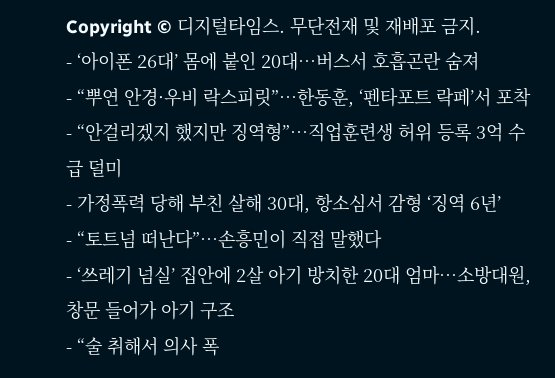Copyright © 디지털타임스. 무단전재 및 재배포 금지.
- ‘아이폰 26대’ 몸에 붙인 20대…버스서 호흡곤란 숨져
- “뿌연 안경·우비 락스피릿”…한동훈, ‘펜타포트 락페’서 포착
- “안걸리겠지 했지만 징역형”…직업훈련생 허위 등록 3억 수급 덜미
- 가정폭력 당해 부친 살해 30대, 항소심서 감형 ‘징역 6년’
- “토트넘 떠난다”…손흥민이 직접 말했다
- ‘쓰레기 넘실’ 집안에 2살 아기 방치한 20대 엄마…소방대원, 창문 들어가 아기 구조
- “술 취해서 의사 폭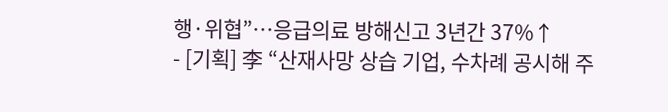행·위협”…응급의료 방해신고 3년간 37%↑
- [기획] 李 “산재사망 상습 기업, 수차례 공시해 주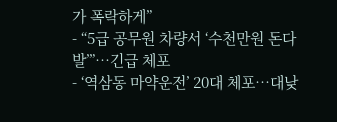가 폭락하게”
- “5급 공무원 차량서 ‘수천만원 돈다발’”…긴급 체포
- ‘역삼동 마약운전’ 20대 체포…대낮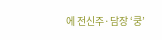에 전신주·담장 ‘쿵’